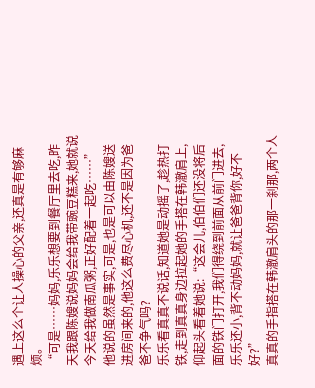遇上这么个让人操心的父亲,还真是有够麻烦。
“可是……妈妈,乐乐想要到餐厅里去吃,昨天我跟陈嫂说妈妈会给我带豌豆糕来,她就说今天给我做南瓜粥,正好配着一起吃……”
他说的虽然是事实,可是,也是可以由陈嫂送进房间来的,他这么费尽心机,还不是因为爸爸不争气吗?
乐乐看真真不说话,知道她是动摇了,趁热打铁,走到真真身边拉起她的手搭在韩澈肩上,仰起头看着她说:“这会儿,伯伯们还没将后面的铁门打开,我们得绕到前面从前门进去,乐乐还小,背不动妈妈,就让爸爸背你,好不好?”
真真的手指搭在韩澈肩头的那一刹那,两个人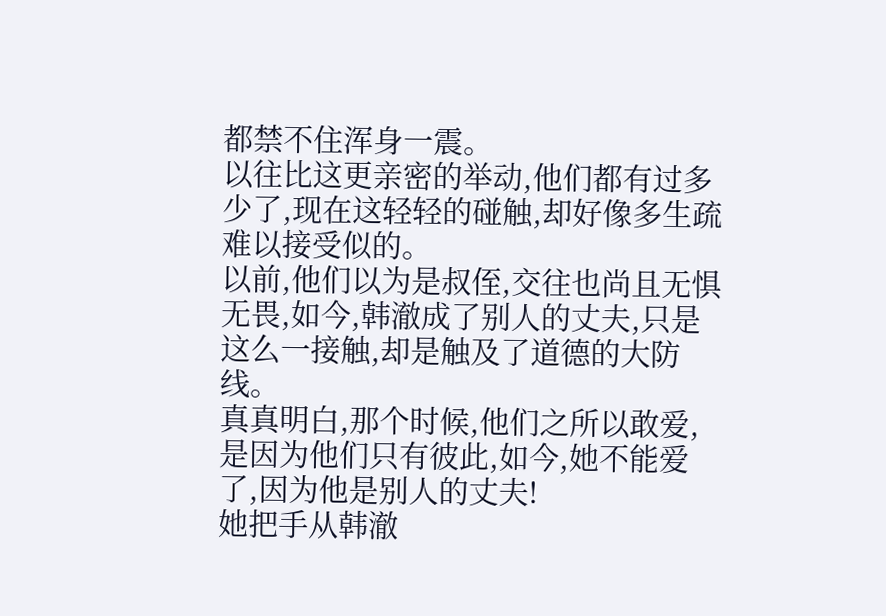都禁不住浑身一震。
以往比这更亲密的举动,他们都有过多少了,现在这轻轻的碰触,却好像多生疏难以接受似的。
以前,他们以为是叔侄,交往也尚且无惧无畏,如今,韩澈成了别人的丈夫,只是这么一接触,却是触及了道德的大防线。
真真明白,那个时候,他们之所以敢爱,是因为他们只有彼此,如今,她不能爱了,因为他是别人的丈夫!
她把手从韩澈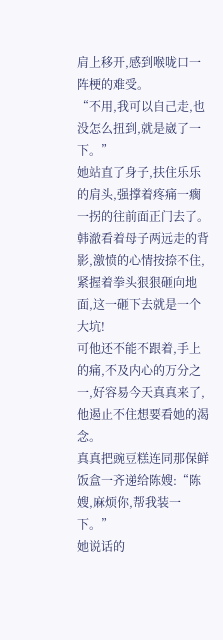肩上移开,感到喉咙口一阵梗的难受。
“不用,我可以自己走,也没怎么扭到,就是崴了一下。”
她站直了身子,扶住乐乐的肩头,强撑着疼痛一瘸一拐的往前面正门去了。韩澈看着母子两远走的背影,激愤的心情按捺不住,紧握着拳头狠狠砸向地面,这一砸下去就是一个大坑!
可他还不能不跟着,手上的痛,不及内心的万分之一,好容易今天真真来了,他遏止不住想要看她的渴念。
真真把豌豆糕连同那保鲜饭盒一齐递给陈嫂:“陈嫂,麻烦你,帮我装一下。”
她说话的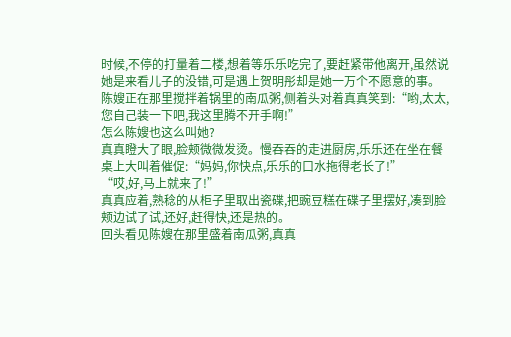时候,不停的打量着二楼,想着等乐乐吃完了,要赶紧带他离开,虽然说她是来看儿子的没错,可是遇上贺明彤却是她一万个不愿意的事。
陈嫂正在那里搅拌着锅里的南瓜粥,侧着头对着真真笑到:“哟,太太,您自己装一下吧,我这里腾不开手啊!”
怎么陈嫂也这么叫她?
真真瞪大了眼,脸颊微微发烫。慢吞吞的走进厨房,乐乐还在坐在餐桌上大叫着催促:“妈妈,你快点,乐乐的口水拖得老长了!”
“哎,好,马上就来了!”
真真应着,熟稔的从柜子里取出瓷碟,把豌豆糕在碟子里摆好,凑到脸颊边试了试,还好,赶得快,还是热的。
回头看见陈嫂在那里盛着南瓜粥,真真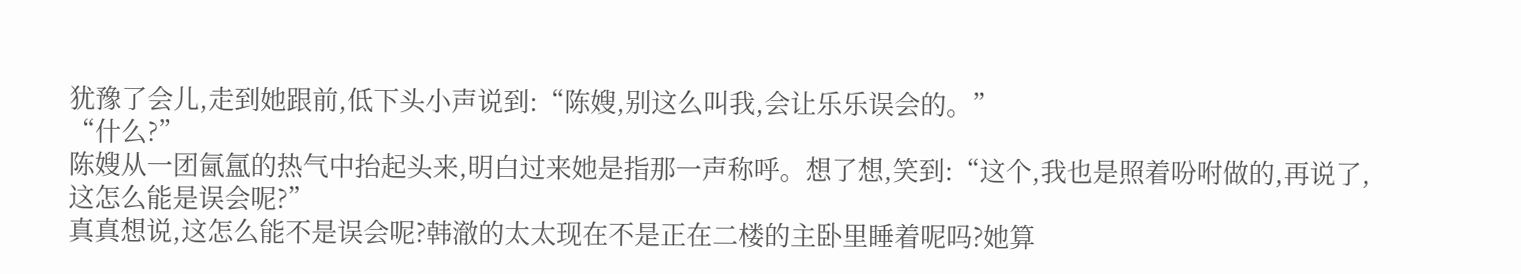犹豫了会儿,走到她跟前,低下头小声说到:“陈嫂,别这么叫我,会让乐乐误会的。”
“什么?”
陈嫂从一团氤氲的热气中抬起头来,明白过来她是指那一声称呼。想了想,笑到:“这个,我也是照着吩咐做的,再说了,这怎么能是误会呢?”
真真想说,这怎么能不是误会呢?韩澈的太太现在不是正在二楼的主卧里睡着呢吗?她算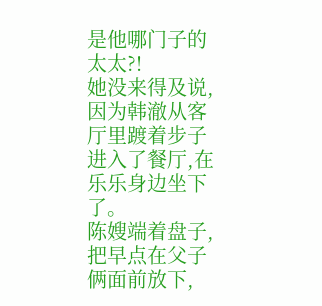是他哪门子的太太?!
她没来得及说,因为韩澈从客厅里踱着步子进入了餐厅,在乐乐身边坐下了。
陈嫂端着盘子,把早点在父子俩面前放下,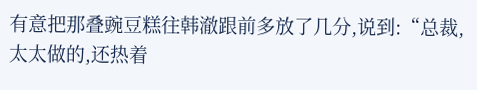有意把那叠豌豆糕往韩澈跟前多放了几分,说到:“总裁,太太做的,还热着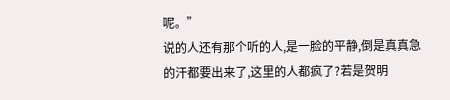呢。”
说的人还有那个听的人,是一脸的平静,倒是真真急的汗都要出来了,这里的人都疯了?若是贺明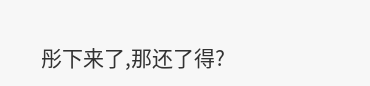彤下来了,那还了得?